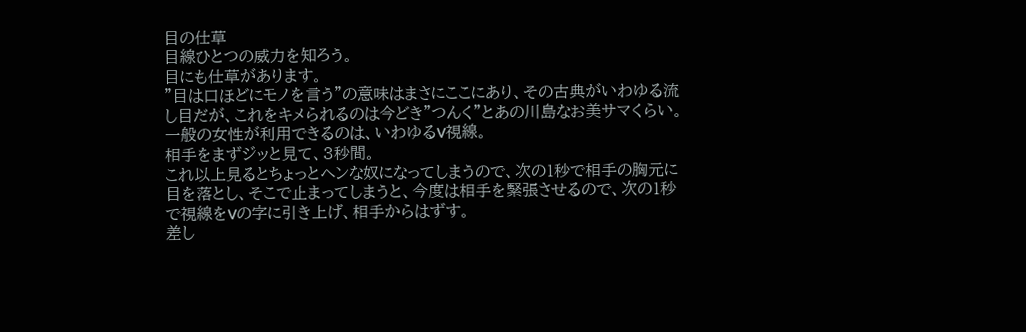目の仕草
目線ひとつの威力を知ろう。
目にも仕草があります。
"目は口ほどにモノを言う"の意味はまさにここにあり、その古典がいわゆる流し目だが、これをキメられるのは今どき"つんく"とあの川島なお美サマくらい。
一般の女性が利用できるのは、いわゆるV視線。
相手をまずジッと見て、3秒間。
これ以上見るとちょっとヘンな奴になってしまうので、次の1秒で相手の胸元に目を落とし、そこで止まってしまうと、今度は相手を緊張させるので、次の1秒で視線をVの字に引き上げ、相手からはずす。
差し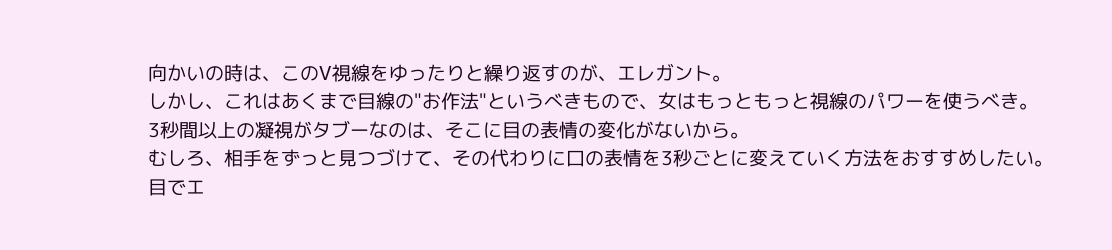向かいの時は、このV視線をゆったりと繰り返すのが、エレガント。
しかし、これはあくまで目線の"お作法"というべきもので、女はもっともっと視線のパワーを使うべき。
3秒間以上の凝視がタブーなのは、そこに目の表情の変化がないから。
むしろ、相手をずっと見つづけて、その代わりに口の表情を3秒ごとに変えていく方法をおすすめしたい。
目でエ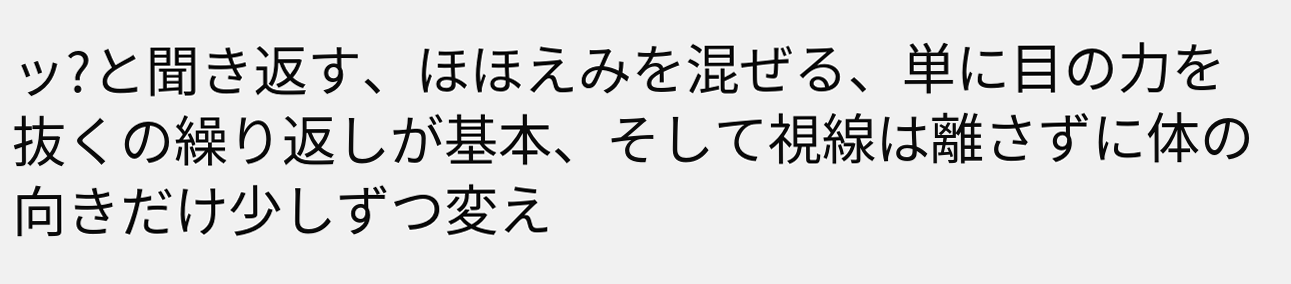ッ?と聞き返す、ほほえみを混ぜる、単に目の力を抜くの繰り返しが基本、そして視線は離さずに体の向きだけ少しずつ変え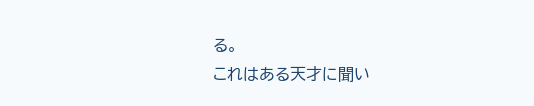る。
これはある天才に聞い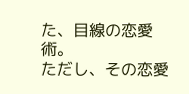た、目線の恋愛術。
ただし、その恋愛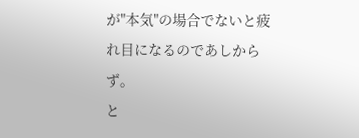が"本気"の場合でないと疲れ目になるのであしからず。
と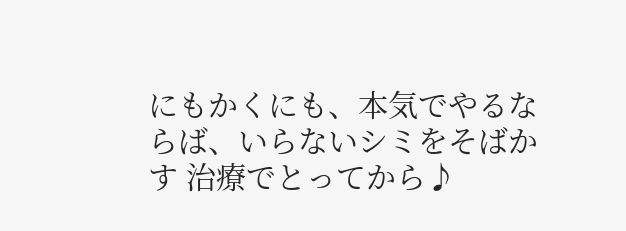にもかくにも、本気でやるならば、いらないシミをそばかす 治療でとってから♪